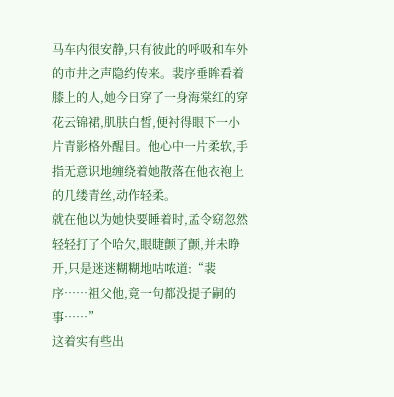马车内很安静,只有彼此的呼吸和车外的市井之声隐约传来。裴序垂眸看着膝上的人,她今日穿了一身海棠红的穿花云锦裙,肌肤白皙,便衬得眼下一小片青影格外醒目。他心中一片柔软,手指无意识地缠绕着她散落在他衣袍上的几缕青丝,动作轻柔。
就在他以为她快要睡着时,孟令窈忽然轻轻打了个哈欠,眼睫颤了颤,并未睁开,只是迷迷糊糊地咕哝道:“裴序……祖父他,竟一句都没提子嗣的事……”
这着实有些出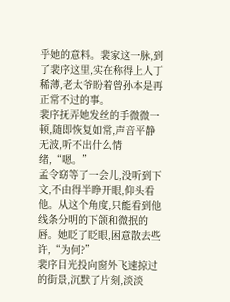乎她的意料。裴家这一脉,到了裴序这里,实在称得上人丁稀薄,老太爷盼着曾孙本是再正常不过的事。
裴序抚弄她发丝的手微微一顿,随即恢复如常,声音平静无波,听不出什么情绪,“嗯。”
孟令窈等了一会儿,没听到下文,不由得半睁开眼,仰头看他。从这个角度,只能看到他线条分明的下颌和微抿的唇。她眨了眨眼,困意散去些许,“为何?”
裴序目光投向窗外飞速掠过的街景,沉默了片刻,淡淡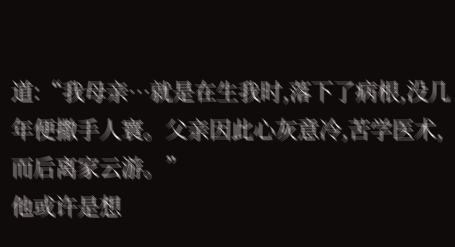道:“我母亲…就是在生我时,落下了病根,没几年便撒手人寰。父亲因此心灰意冷,苦学医术,而后离家云游。”
他或许是想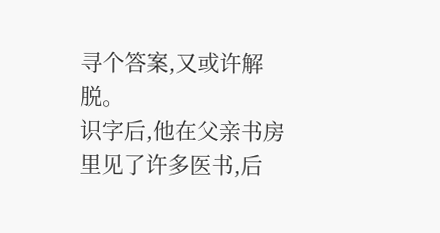寻个答案,又或许解脱。
识字后,他在父亲书房里见了许多医书,后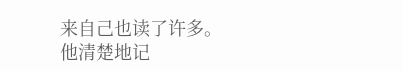来自己也读了许多。
他清楚地记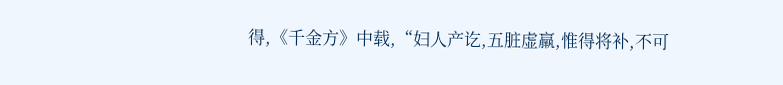得,《千金方》中载,“妇人产讫,五脏虚羸,惟得将补,不可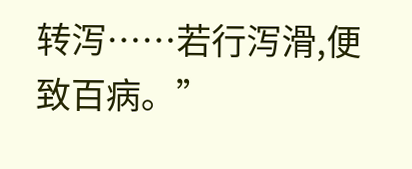转泻……若行泻滑,便致百病。”